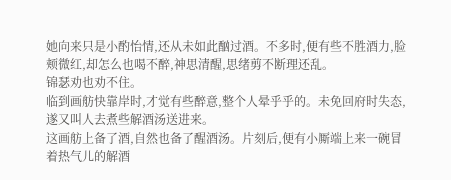她向来只是小酌怡情,还从未如此酗过酒。不多时,便有些不胜酒力,脸颊微红,却怎么也喝不醉,神思清醒,思绪剪不断理还乱。
锦瑟劝也劝不住。
临到画舫快靠岸时,才觉有些醉意,整个人晕乎乎的。未免回府时失态,遂又叫人去煮些解酒汤送进来。
这画舫上备了酒,自然也备了醒酒汤。片刻后,便有小厮端上来一碗冒着热气儿的解酒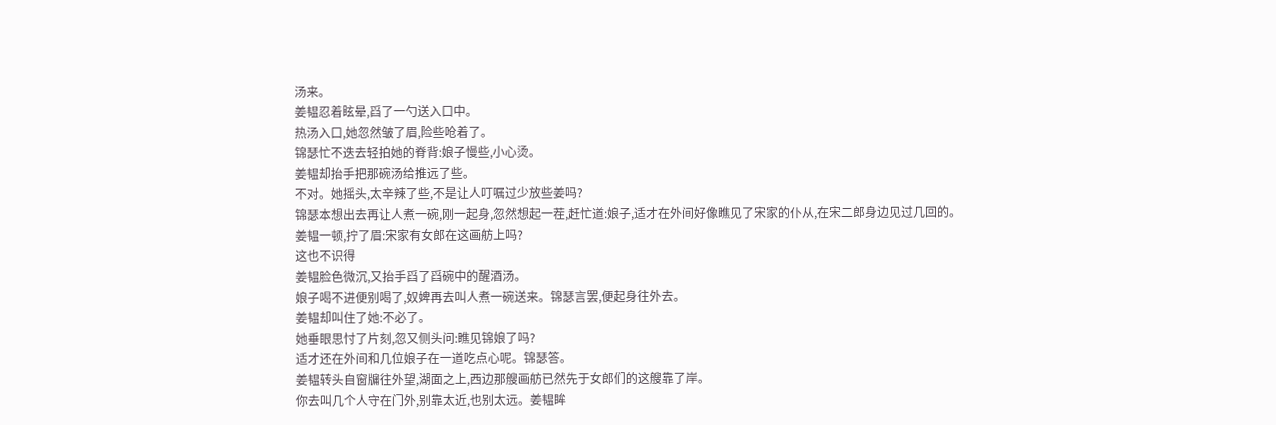汤来。
姜韫忍着眩晕,舀了一勺送入口中。
热汤入口,她忽然皱了眉,险些呛着了。
锦瑟忙不迭去轻拍她的脊背:娘子慢些,小心烫。
姜韫却抬手把那碗汤给推远了些。
不对。她摇头,太辛辣了些,不是让人叮嘱过少放些姜吗?
锦瑟本想出去再让人煮一碗,刚一起身,忽然想起一茬,赶忙道:娘子,适才在外间好像瞧见了宋家的仆从,在宋二郎身边见过几回的。
姜韫一顿,拧了眉:宋家有女郎在这画舫上吗?
这也不识得
姜韫脸色微沉,又抬手舀了舀碗中的醒酒汤。
娘子喝不进便别喝了,奴婢再去叫人煮一碗送来。锦瑟言罢,便起身往外去。
姜韫却叫住了她:不必了。
她垂眼思忖了片刻,忽又侧头问:瞧见锦娘了吗?
适才还在外间和几位娘子在一道吃点心呢。锦瑟答。
姜韫转头自窗牖往外望,湖面之上,西边那艘画舫已然先于女郎们的这艘靠了岸。
你去叫几个人守在门外,别靠太近,也别太远。姜韫眸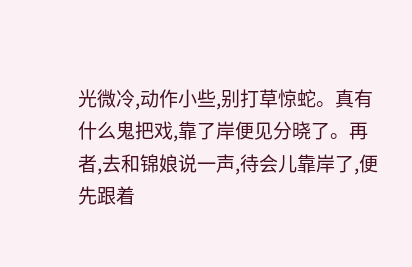光微冷,动作小些,别打草惊蛇。真有什么鬼把戏,靠了岸便见分晓了。再者,去和锦娘说一声,待会儿靠岸了,便先跟着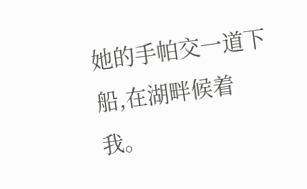她的手帕交一道下船,在湖畔候着我。